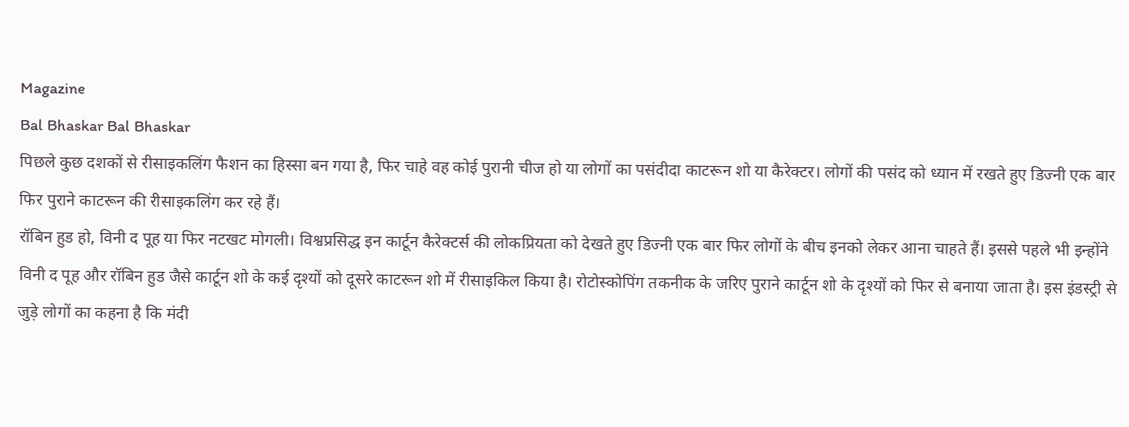Magazine
Bal Bhaskar Bal Bhaskar
पिछले कुछ दशकों से रीसाइकलिंग फैशन का हिस्सा बन गया है, फिर चाहे वह कोई पुरानी चीज हो या लोगों का पसंदीदा काटरून शो या कैरेक्टर। लोगों की पसंद को ध्यान में रखते हुए डिज्नी एक बार फिर पुराने काटरून की रीसाइकलिंग कर रहे हैं।
रॉबिन हुड हो, विनी द पूह या फिर नटखट मोगली। विश्वप्रसिद्ध इन कार्टून कैरेक्टर्स की लोकप्रियता को देखते हुए डिज्नी एक बार फिर लोगों के बीच इनको लेकर आना चाहते हैं। इससे पहले भी इन्होंने विनी द पूह और रॉबिन हुड जैसे कार्टून शो के कई दृश्यों को दूसरे काटरून शो में रीसाइकिल किया है। रोटोस्कोपिंग तकनीक के जरिए पुराने कार्टून शो के दृश्यों को फिर से बनाया जाता है। इस इंडस्ट्री से जुड़े लोगों का कहना है कि मंदी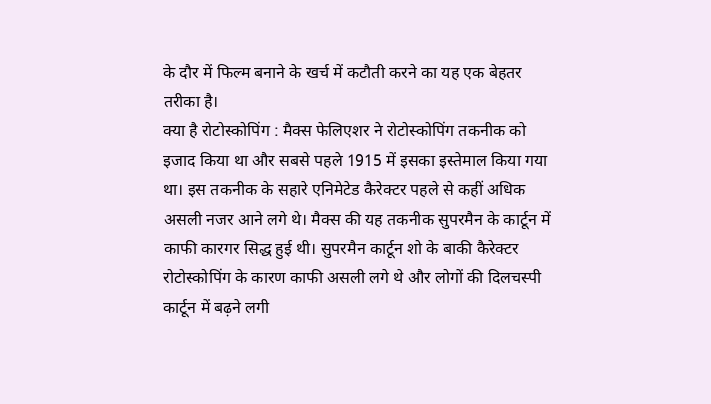के दौर में फिल्म बनाने के खर्च में कटौती करने का यह एक बेहतर तरीका है।
क्या है रोटोस्कोपिंग : मैक्स फेलिएशर ने रोटोस्कोपिंग तकनीक को इजाद किया था और सबसे पहले 1915 में इसका इस्तेमाल किया गया था। इस तकनीक के सहारे एनिमेटेड कैरेक्टर पहले से कहीं अधिक असली नजर आने लगे थे। मैक्स की यह तकनीक सुपरमैन के कार्टून में काफी कारगर सिद्ध हुई थी। सुपरमैन कार्टून शो के बाकी कैरेक्टर रोटोस्कोपिंग के कारण काफी असली लगे थे और लोगों की दिलचस्पी कार्टून में बढ़ने लगी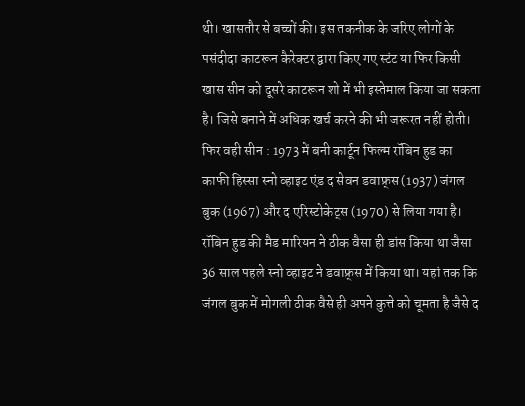थी। खासतौर से बच्चों की। इस तकनीक के जरिए लोगों के पसंदीदा काटरून कैरेक्टर द्वारा किए गए स्टंट या फिर किसी खास सीन को दूसरे काटरून शो में भी इस्तेमाल किया जा सकता है। जिसे बनाने में अधिक खर्च करने की भी जरूरत नहीं होती।
फिर वही सीन : 1973 में बनी कार्टून फिल्म रॉबिन हुड का काफी हिस्सा स्नो व्हाइट एंड द सेवन डवाफ्र्स (1937) जंगल बुक (1967) और द एरिस्टोकेट्स (1970) से लिया गया है। रॉबिन हुड की मैड मारियन ने ठीक वैसा ही डांस किया था जैसा 36 साल पहले स्नो व्हाइट ने डवाफ्र्स में किया था। यहां तक कि जंगल बुक में मोगली ठीक वैसे ही अपने कुत्ते को चूमता है जैसे द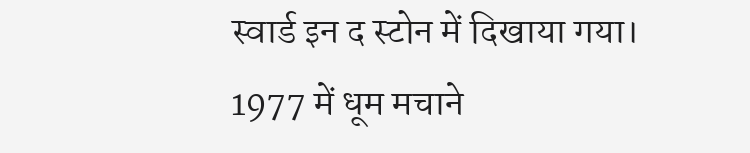स्वार्ड इन द स्टोन में दिखाया गया। 1977 में धूम मचाने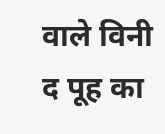वाले विनी द पूह का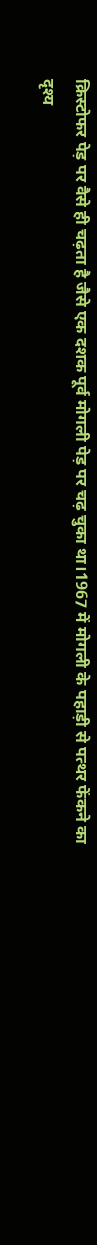क्रिस्टोफर पेड़ पर वैसे ही चढ़ता है जैसे एक दशक पूर्व मोगली पेड़ पर चढ़ चुका था।1967 में मोगली के पहाड़ी से पत्थर फेंकने का दृश्य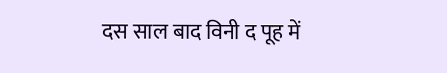दस साल बाद विनी द पूह में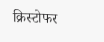क्रिस्टोफर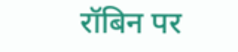रॉबिन पर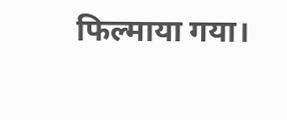फिल्माया गया।